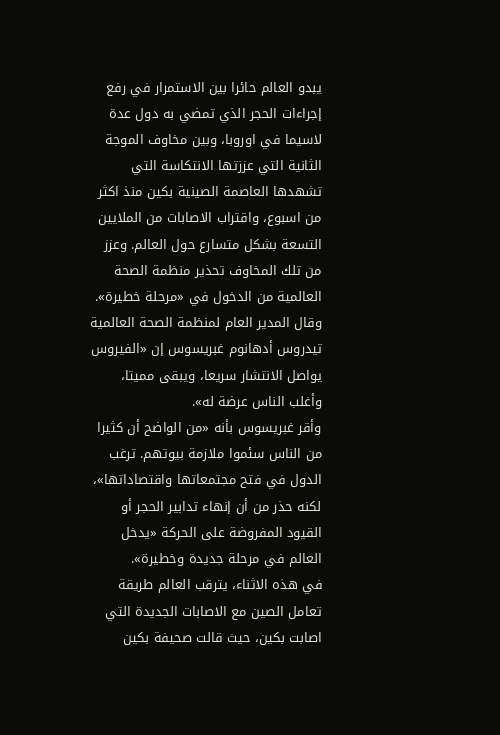يبدو العالم حائرا بين الاستمرار في رفع إجراءات الحجر الذي تمضي به دول عدة لاسيما في اوروبا، وبين مخاوف الموجة الثانية التي عززتها الانتكاسة التي تشهدها العاصمة الصينية بكين منذ اكثر من اسبوع، واقتراب الاصابات من الملايين التسعة بشكل متسارع حول العالم. وعزز من تلك المخاوف تحذير منظمة الصحة العالمية من الدخول في «مرحلة خطيرة».
وقال المدير العام لمنظمة الصحة العالمية تيدروس أدهانوم غبريسوس إن «الفيروس يواصل الانتشار سريعا، ويبقى مميتا، وأغلب الناس عرضة له».
وأقر غبريسوس بأنه «من الواضح أن كثيرا من الناس سئموا ملازمة بيوتهم. ترغب الدول في فتح مجتمعاتها واقتصاداتها»، لكنه حذر من أن إنهاء تدابير الحجر أو القيود المفروضة على الحركة «يدخل العالم في مرحلة جديدة وخطيرة».
في هذه الاثناء، يترقب العالم طريقة تعامل الصين مع الاصابات الجديدة التي اصابت بكين، حيث قالت صحيفة بكين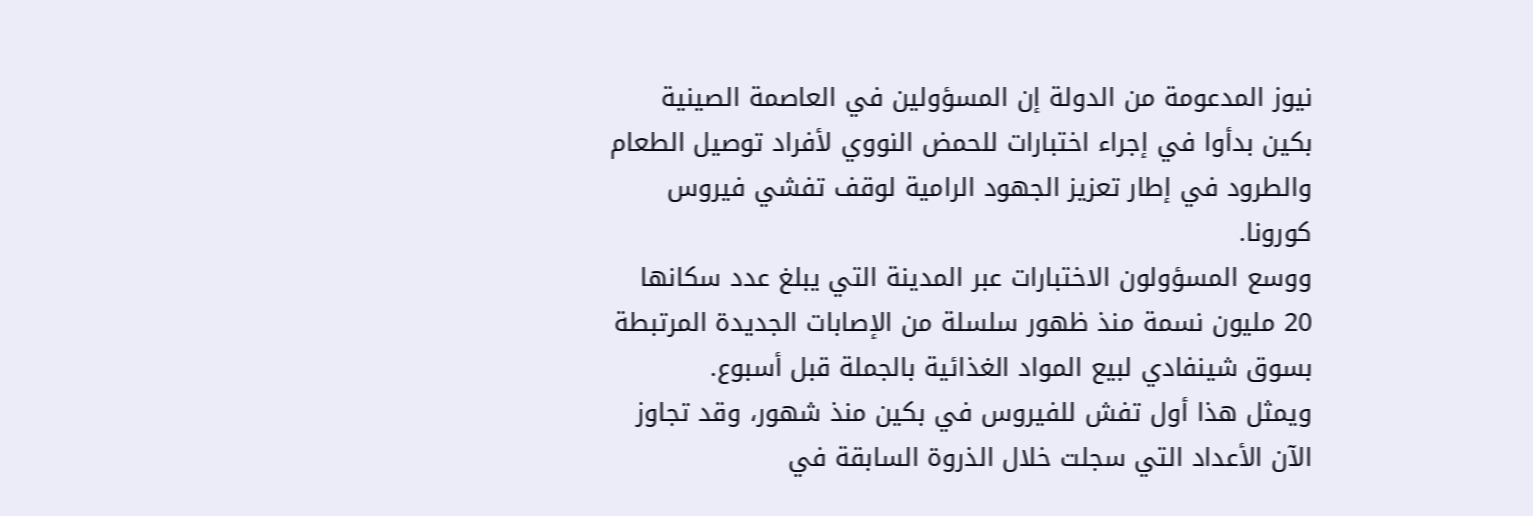نيوز المدعومة من الدولة إن المسؤولين في العاصمة الصينية بكين بدأوا في إجراء اختبارات للحمض النووي لأفراد توصيل الطعام والطرود في إطار تعزيز الجهود الرامية لوقف تفشي فيروس كورونا.
ووسع المسؤولون الاختبارات عبر المدينة التي يبلغ عدد سكانها 20 مليون نسمة منذ ظهور سلسلة من الإصابات الجديدة المرتبطة بسوق شينفادي لبيع المواد الغذائية بالجملة قبل أسبوع.
ويمثل هذا أول تفش للفيروس في بكين منذ شهور، وقد تجاوز الآن الأعداد التي سجلت خلال الذروة السابقة في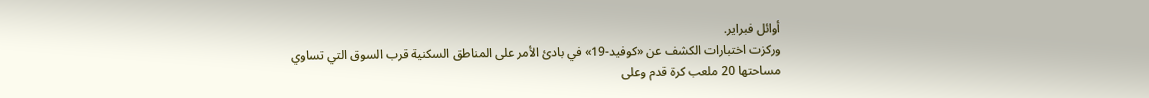أوائل فبراير.
وركزت اختبارات الكشف عن «كوفيد-19» في بادئ الأمر على المناطق السكنية قرب السوق التي تساوي مساحتها 20 ملعب كرة قدم وعلى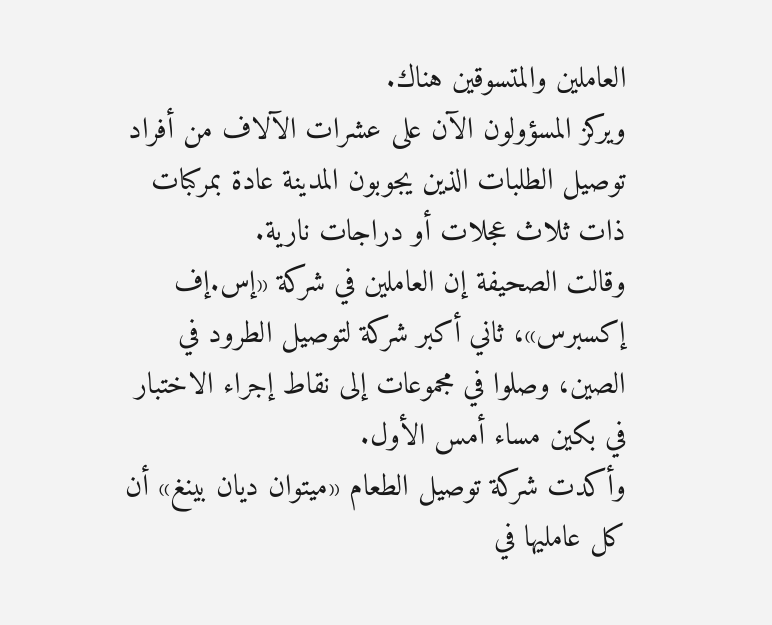العاملين والمتسوقين هناك.
ويركز المسؤولون الآن على عشرات الآلاف من أفراد توصيل الطلبات الذين يجوبون المدينة عادة بمركبات ذات ثلاث عجلات أو دراجات نارية.
وقالت الصحيفة إن العاملين في شركة «إس.إف إكسبرس»، ثاني أكبر شركة لتوصيل الطرود في الصين، وصلوا في مجموعات إلى نقاط إجراء الاختبار في بكين مساء أمس الأول.
وأكدت شركة توصيل الطعام «ميتوان ديان بينغ» أن كل عامليها في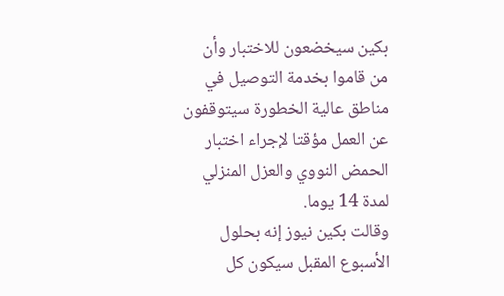بكين سيخضعون للاختبار وأن من قاموا بخدمة التوصيل في مناطق عالية الخطورة سيتوقفون عن العمل مؤقتا لإجراء اختبار الحمض النووي والعزل المنزلي لمدة 14 يوما.
وقالت بكين نيوز إنه بحلول الأسبوع المقبل سيكون كل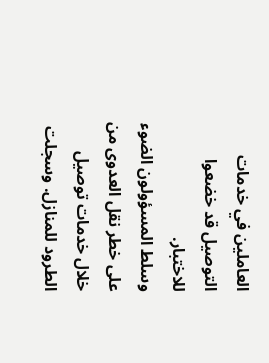العاملين في خدمات التوصيل قد خضعوا للاختبار.
وسلط المسؤولون الضوء على خطر نقل العدوى من خلال خدمات توصيل الطرود للمنازل. وسجلت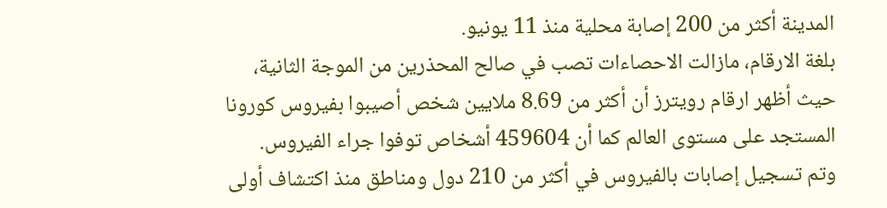المدينة أكثر من 200 إصابة محلية منذ 11 يونيو.
بلغة الارقام، مازالت الاحصاءات تصب في صالح المحذرين من الموجة الثانية، حيث أظهر ارقام رويترز أن أكثر من 8.69 ملايين شخص أصيبوا بفيروس كورونا المستجد على مستوى العالم كما أن 459604 أشخاص توفوا جراء الفيروس.
وتم تسجيل إصابات بالفيروس في أكثر من 210 دول ومناطق منذ اكتشاف أولى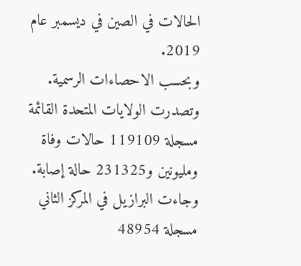الحالات في الصين في ديسمبر عام 2019.
وبحسب الاحصاءات الرسمية. وتصدرت الولايات المتحدة القائمة مسجلة 119109 حالات وفاة ومليونين و231325 حالة إصابة.
وجاءت البرازيل في المركز الثاني مسجلة 48954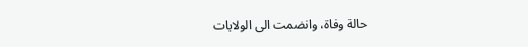حالة وفاة، وانضمت الى الولايات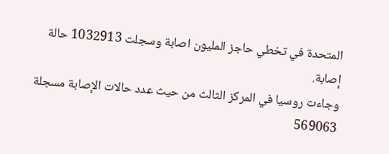المتحدة في تخطي حاجز المليون اصابة وسجلت 1032913 حالة إصابة.
وجاءت روسيا في المركز الثالث من حيث عدد حالات الإصابة مسجلة 569063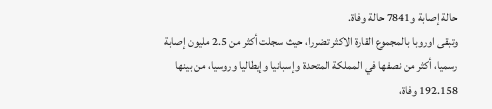حالة إصابة و7841 حالة وفاة.
وتبقى اوروبا بالمجموع القارة الاكثر تضررا، حيث سجلت أكثر من 2.5 مليون إصابة رسميا، أكثر من نصفها في المملكة المتحدة وإسبانيا وإيطاليا وروسيا، من بينها 192.158 وفاة،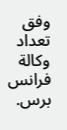وفق تعداد وكالة فرانس برس.